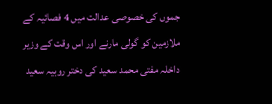جموں کی خصوصی عدالت میں 4 فصائیہ کے ملازمین کو گولی مارنے اور اس وقت کے وزیر داخلہ مفتی محمد سعید کی دختر روبیہ سعید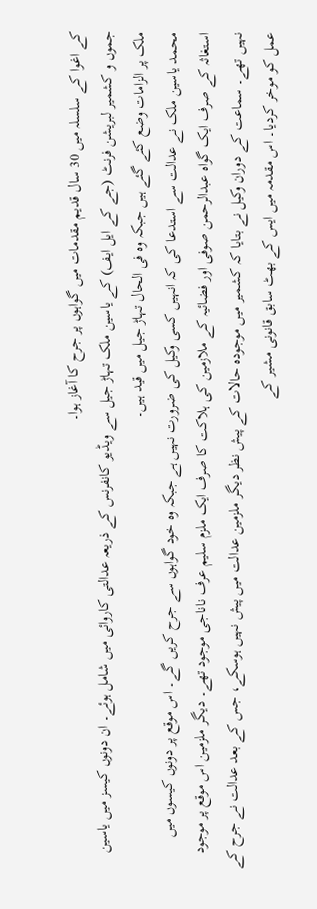کے اغوا کے سلسلہ میں 30 سال قدیم مقدمات میں گواہوں پر جرح کا آغاز ہوا۔
جموں و کشمیر لبریشن فرنٹ (جے کے ایل ایف) کے یاسین ملک تہاڑ جیل سے ویڈیو کانفرنس کے ذریعہ عدالتی کاروائی میں شامل ہوئے۔ ان دونوں کیسز میں یاسین ملک پر الزامات وضع کئے گئے ہیں جبکہ وہ فی الحال تہاڑ جیل میں قید ہیں۔
محمد یاسین ملک نے عدالت سے استدعا کی کہ انہیں کسی وکیل کی ضرورت نہیں ہے جبکہ وہ خود گواہوں سے جرح کریں گے۔ اس موقع پر دونوں کیسوں میں استغاثہ کے صرف ایک گواہ عبدالرحمن صوفی اور فضائیہ کے ملازمین کی ہلاکت کا صرف ایک ملزم سلیم عرف ناناجی موجود تھے۔ دیگر ملزمین اس موقع پر موجود نہیں تھے۔ سماعت کے دوران وکیل نے بتایا کہ کشمیر میں موجودہ حالات کے پیش نظر دیگر ملزمین عدالت میں پیش نہیں ہوسکے، جس کے بعد عدالت نے جرح کے عمل کو موخر کردیا۔ اس مقدمہ میں ایس کے بھٹ سابق قانونی مشیر کے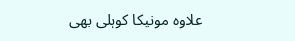علاوہ مونیکا کوہلی بھی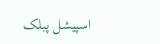اسپیشل پبلک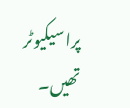پراسیکیوٹر تھیں۔